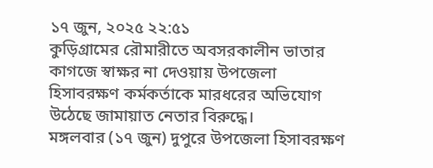১৭ জুন, ২০২৫ ২২:৫১
কুড়িগ্রামের রৌমারীতে অবসরকালীন ভাতার কাগজে স্বাক্ষর না দেওয়ায় উপজেলা হিসাবরক্ষণ কর্মকর্তাকে মারধরের অভিযোগ উঠেছে জামায়াত নেতার বিরুদ্ধে।
মঙ্গলবার (১৭ জুন) দুপুরে উপজেলা হিসাবরক্ষণ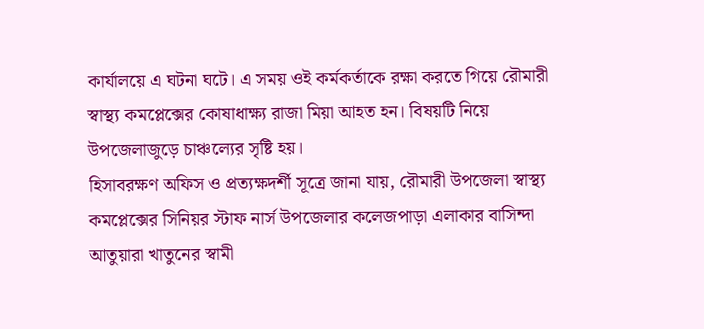কার্যালয়ে এ ঘটনা ঘটে। এ সময় ওই কর্মকর্তাকে রক্ষা করতে গিয়ে রৌমারী স্বাস্থ্য কমপ্লেক্সের কোষাধাক্ষ্য রাজা মিয়া আহত হন। বিষয়টি নিয়ে উপজেলাজুড়ে চাঞ্চল্যের সৃষ্টি হয়।
হিসাবরক্ষণ অফিস ও প্রত্যক্ষদর্শী সূত্রে জানা যায়, রৌমারী উপজেলা স্বাস্থ্য কমপ্লেক্সের সিনিয়র স্টাফ নার্স উপজেলার কলেজপাড়া এলাকার বাসিন্দা আতুয়ারা খাতুনের স্বামী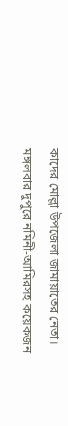কাদের মোল্লা উপজেলা জামায়াতের নেতা। মঙ্গলবার দুপুরে নমিনী-আমিরসহ কয়েকজন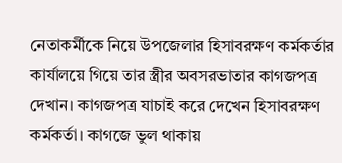নেতাকর্মীকে নিয়ে উপজেলার হিসাবরক্ষণ কর্মকর্তার কার্যালয়ে গিয়ে তার স্ত্রীর অবসরভাতার কাগজপত্র দেখান। কাগজপত্র যাচাই করে দেখেন হিসাবরক্ষণ কর্মকর্তা। কাগজে ভুল থাকায়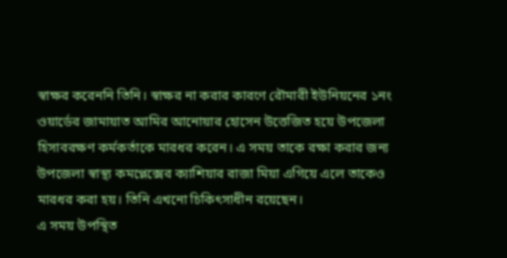স্বাক্ষর করেননি তিনি। স্বাক্ষর না করার কারণে রৌমারী ইউনিয়নের ১নং ওয়ার্ডের জামায়াত আমির আনোয়ার হোসেন উত্তেজিত হয়ে উপজেলা হিসাবরক্ষণ কর্মকর্তাকে মারধর করেন। এ সময় তাকে রক্ষা করার জন্য উপজেলা স্বাস্থ্য কমপ্লেক্সের ক্যাশিয়ার রাজা মিয়া এগিয়ে এলে তাকেও মারধর করা হয়। তিনি এখনো চিকিৎসাধীন রয়েছেন।
এ সময় উপস্থিত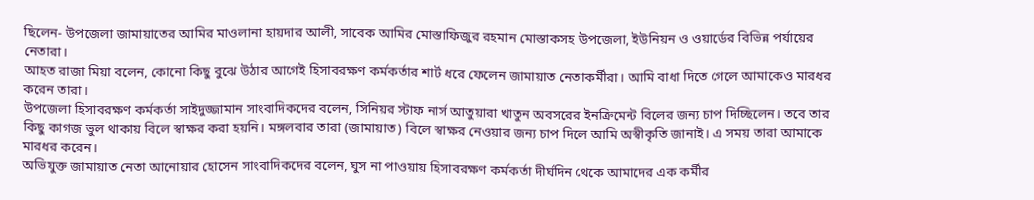ছিলেন- উপজেলা জামায়াতের আমির মাওলানা হায়দার আলী, সাবেক আমির মোস্তাফিজুর রহমান মোস্তাকসহ উপজেলা, ইউনিয়ন ও ওয়ার্ডের বিভিন্ন পর্যায়ের নেতারা।
আহত রাজা মিয়া বলেন, কোনো কিছু বুঝে উঠার আগেই হিসাবরক্ষণ কর্মকর্তার শার্ট ধরে ফেলেন জামায়াত নেতাকর্মীরা। আমি বাধা দিতে গেলে আমাকেও মারধর করেন তারা।
উপজেলা হিসাবরক্ষণ কর্মকর্তা সাইদুজ্জামান সাংবাদিকদের বলেন, সিনিয়র স্টাফ নার্স আতুয়ারা খাতুন অবসরের ইনক্রিমেন্ট বিলের জন্য চাপ দিচ্ছিলেন। তবে তার কিছু কাগজ ভুল থাকায় বিলে স্বাক্ষর করা হয়নি। মঙ্গলবার তারা (জামায়াত) বিলে স্বাক্ষর নেওয়ার জন্য চাপ দিলে আমি অস্বীকৃতি জানাই। এ সময় তারা আমাকে মারধর করেন।
অভিযুক্ত জামায়াত নেতা আনোয়ার হোসেন সাংবাদিকদের বলেন, ঘুস না পাওয়ায় হিসাবরক্ষণ কর্মকর্তা দীর্ঘদিন থেকে আমাদের এক কর্মীর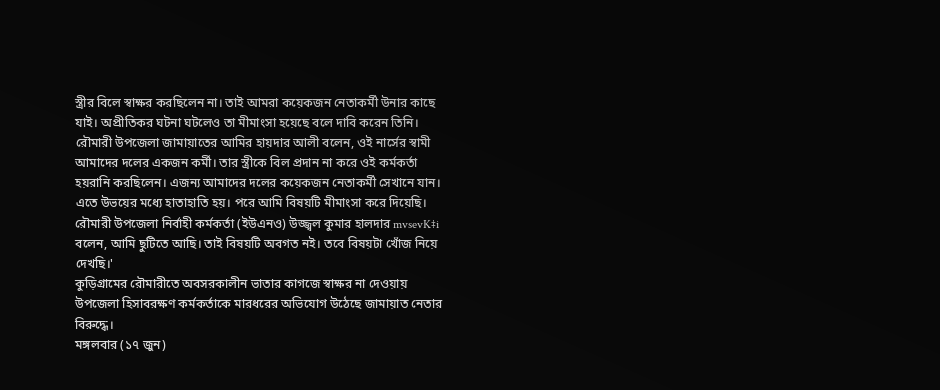স্ত্রীর বিলে স্বাক্ষর করছিলেন না। তাই আমরা কয়েকজন নেতাকর্মী উনার কাছে যাই। অপ্রীতিকর ঘটনা ঘটলেও তা মীমাংসা হয়েছে বলে দাবি করেন তিনি।
রৌমারী উপজেলা জামায়াতের আমির হায়দার আলী বলেন, ওই নার্সের স্বামী আমাদের দলের একজন কর্মী। তার স্ত্রীকে বিল প্রদান না করে ওই কর্মকর্তা হয়রানি করছিলেন। এজন্য আমাদের দলের কয়েকজন নেতাকর্মী সেখানে যান। এতে উভয়ের মধ্যে হাতাহাতি হয়। পরে আমি বিষয়টি মীমাংসা করে দিয়েছি।
রৌমারী উপজেলা নির্বাহী কর্মকর্তা (ইউএনও) উজ্জ্বল কুমার হালদার mvsevK‡i বলেন, আমি ছুটিতে আছি। তাই বিষয়টি অবগত নই। তবে বিষয়টা খোঁজ নিয়ে দেখছি।'
কুড়িগ্রামের রৌমারীতে অবসরকালীন ভাতার কাগজে স্বাক্ষর না দেওয়ায় উপজেলা হিসাবরক্ষণ কর্মকর্তাকে মারধরের অভিযোগ উঠেছে জামায়াত নেতার বিরুদ্ধে।
মঙ্গলবার (১৭ জুন)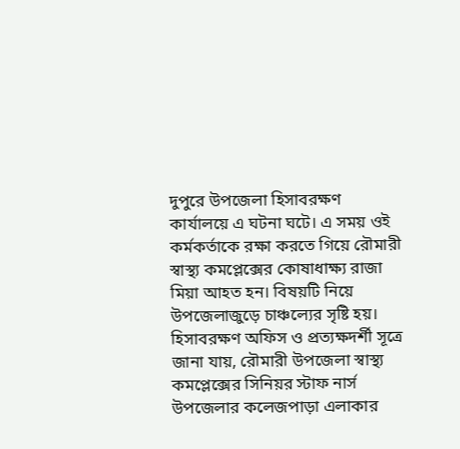দুপুরে উপজেলা হিসাবরক্ষণ কার্যালয়ে এ ঘটনা ঘটে। এ সময় ওই কর্মকর্তাকে রক্ষা করতে গিয়ে রৌমারী স্বাস্থ্য কমপ্লেক্সের কোষাধাক্ষ্য রাজা মিয়া আহত হন। বিষয়টি নিয়ে উপজেলাজুড়ে চাঞ্চল্যের সৃষ্টি হয়।
হিসাবরক্ষণ অফিস ও প্রত্যক্ষদর্শী সূত্রে জানা যায়, রৌমারী উপজেলা স্বাস্থ্য কমপ্লেক্সের সিনিয়র স্টাফ নার্স উপজেলার কলেজপাড়া এলাকার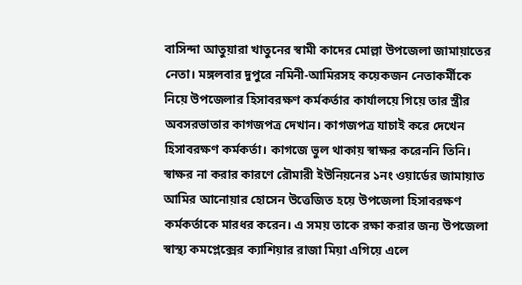বাসিন্দা আতুয়ারা খাতুনের স্বামী কাদের মোল্লা উপজেলা জামায়াতের নেতা। মঙ্গলবার দুপুরে নমিনী-আমিরসহ কয়েকজন নেতাকর্মীকে নিয়ে উপজেলার হিসাবরক্ষণ কর্মকর্তার কার্যালয়ে গিয়ে তার স্ত্রীর অবসরভাতার কাগজপত্র দেখান। কাগজপত্র যাচাই করে দেখেন হিসাবরক্ষণ কর্মকর্তা। কাগজে ভুল থাকায় স্বাক্ষর করেননি তিনি। স্বাক্ষর না করার কারণে রৌমারী ইউনিয়নের ১নং ওয়ার্ডের জামায়াত আমির আনোয়ার হোসেন উত্তেজিত হয়ে উপজেলা হিসাবরক্ষণ কর্মকর্তাকে মারধর করেন। এ সময় তাকে রক্ষা করার জন্য উপজেলা স্বাস্থ্য কমপ্লেক্সের ক্যাশিয়ার রাজা মিয়া এগিয়ে এলে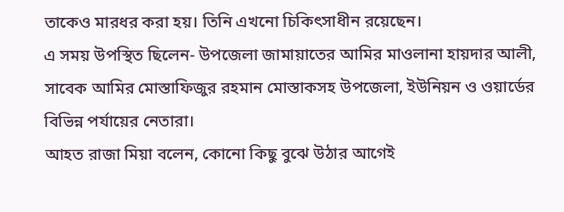তাকেও মারধর করা হয়। তিনি এখনো চিকিৎসাধীন রয়েছেন।
এ সময় উপস্থিত ছিলেন- উপজেলা জামায়াতের আমির মাওলানা হায়দার আলী, সাবেক আমির মোস্তাফিজুর রহমান মোস্তাকসহ উপজেলা, ইউনিয়ন ও ওয়ার্ডের বিভিন্ন পর্যায়ের নেতারা।
আহত রাজা মিয়া বলেন, কোনো কিছু বুঝে উঠার আগেই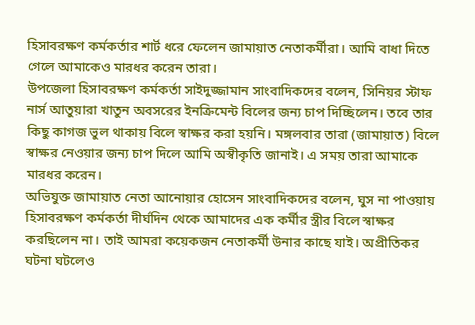হিসাবরক্ষণ কর্মকর্তার শার্ট ধরে ফেলেন জামায়াত নেতাকর্মীরা। আমি বাধা দিতে গেলে আমাকেও মারধর করেন তারা।
উপজেলা হিসাবরক্ষণ কর্মকর্তা সাইদুজ্জামান সাংবাদিকদের বলেন, সিনিয়র স্টাফ নার্স আতুয়ারা খাতুন অবসরের ইনক্রিমেন্ট বিলের জন্য চাপ দিচ্ছিলেন। তবে তার কিছু কাগজ ভুল থাকায় বিলে স্বাক্ষর করা হয়নি। মঙ্গলবার তারা (জামায়াত) বিলে স্বাক্ষর নেওয়ার জন্য চাপ দিলে আমি অস্বীকৃতি জানাই। এ সময় তারা আমাকে মারধর করেন।
অভিযুক্ত জামায়াত নেতা আনোয়ার হোসেন সাংবাদিকদের বলেন, ঘুস না পাওয়ায় হিসাবরক্ষণ কর্মকর্তা দীর্ঘদিন থেকে আমাদের এক কর্মীর স্ত্রীর বিলে স্বাক্ষর করছিলেন না। তাই আমরা কয়েকজন নেতাকর্মী উনার কাছে যাই। অপ্রীতিকর ঘটনা ঘটলেও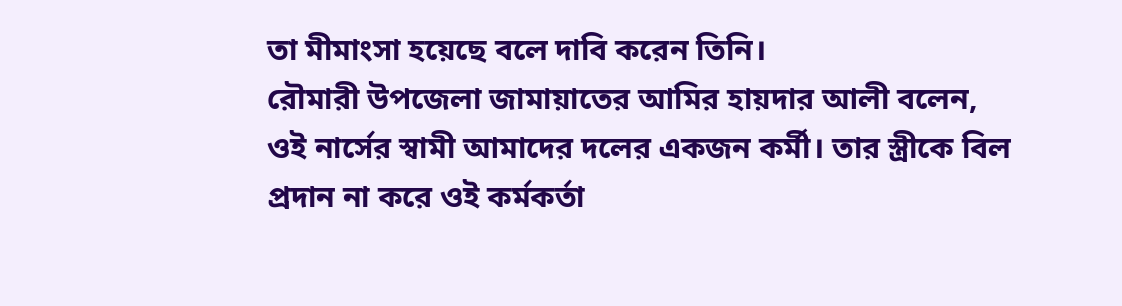তা মীমাংসা হয়েছে বলে দাবি করেন তিনি।
রৌমারী উপজেলা জামায়াতের আমির হায়দার আলী বলেন, ওই নার্সের স্বামী আমাদের দলের একজন কর্মী। তার স্ত্রীকে বিল প্রদান না করে ওই কর্মকর্তা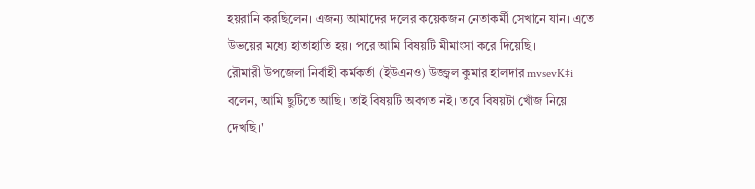হয়রানি করছিলেন। এজন্য আমাদের দলের কয়েকজন নেতাকর্মী সেখানে যান। এতে উভয়ের মধ্যে হাতাহাতি হয়। পরে আমি বিষয়টি মীমাংসা করে দিয়েছি।
রৌমারী উপজেলা নির্বাহী কর্মকর্তা (ইউএনও) উজ্জ্বল কুমার হালদার mvsevK‡i বলেন, আমি ছুটিতে আছি। তাই বিষয়টি অবগত নই। তবে বিষয়টা খোঁজ নিয়ে দেখছি।'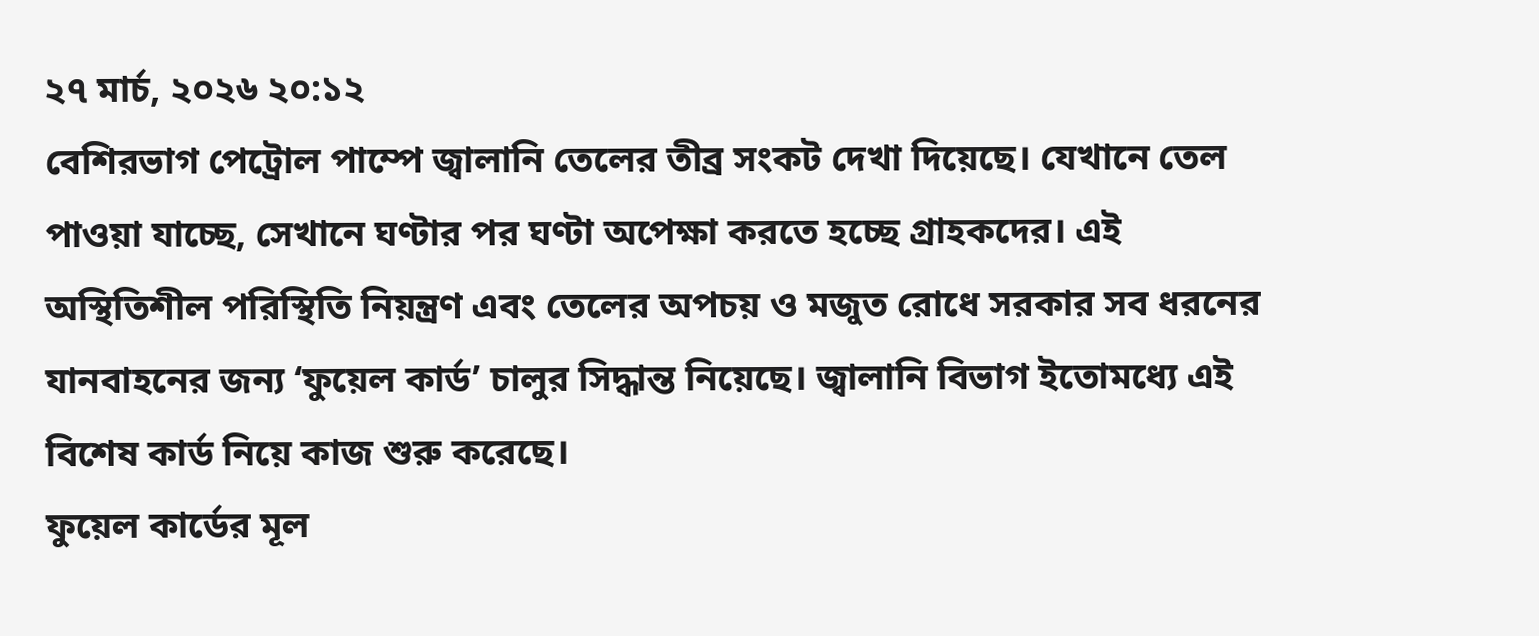২৭ মার্চ, ২০২৬ ২০:১২
বেশিরভাগ পেট্রোল পাম্পে জ্বালানি তেলের তীব্র সংকট দেখা দিয়েছে। যেখানে তেল পাওয়া যাচ্ছে, সেখানে ঘণ্টার পর ঘণ্টা অপেক্ষা করতে হচ্ছে গ্রাহকদের। এই অস্থিতিশীল পরিস্থিতি নিয়ন্ত্রণ এবং তেলের অপচয় ও মজুত রোধে সরকার সব ধরনের যানবাহনের জন্য ‘ফুয়েল কার্ড’ চালুর সিদ্ধান্ত নিয়েছে। জ্বালানি বিভাগ ইতোমধ্যে এই বিশেষ কার্ড নিয়ে কাজ শুরু করেছে।
ফুয়েল কার্ডের মূল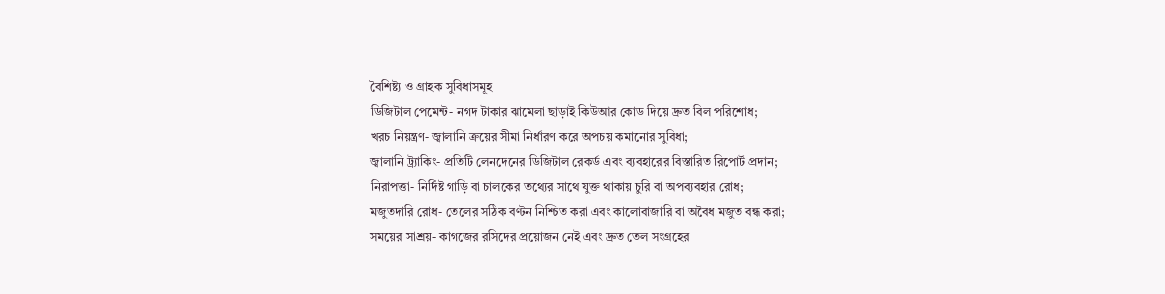বৈশিষ্ট্য ও গ্রাহক সুবিধাসমূহ
ডিজিটাল পেমেন্ট- নগদ টাকার ঝামেলা ছাড়াই কিউআর কোড দিয়ে দ্রুত বিল পরিশোধ;
খরচ নিয়ন্ত্রণ- জ্বালানি ক্রয়ের সীমা নির্ধারণ করে অপচয় কমানোর সুবিধা;
জ্বালানি ট্র্যাকিং- প্রতিটি লেনদেনের ডিজিটাল রেকর্ড এবং ব্যবহারের বিস্তারিত রিপোর্ট প্রদান;
নিরাপত্তা- নির্দিষ্ট গাড়ি বা চালকের তথ্যের সাথে যুক্ত থাকায় চুরি বা অপব্যবহার রোধ;
মজুতদারি রোধ- তেলের সঠিক বণ্টন নিশ্চিত করা এবং কালোবাজারি বা অবৈধ মজুত বন্ধ করা;
সময়ের সাশ্রয়- কাগজের রসিদের প্রয়োজন নেই এবং দ্রুত তেল সংগ্রহের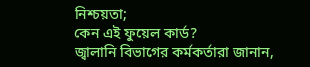নিশ্চয়তা;
কেন এই ফুয়েল কার্ড?
জ্বালানি বিভাগের কর্মকর্তারা জানান,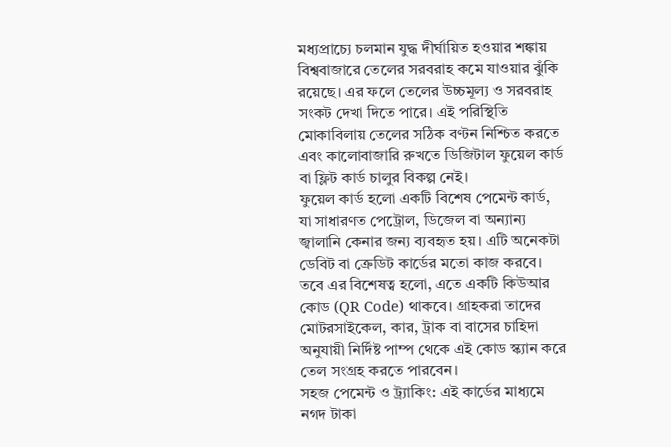মধ্যপ্রাচ্যে চলমান যুদ্ধ দীর্ঘায়িত হওয়ার শঙ্কায় বিশ্ববাজারে তেলের সরবরাহ কমে যাওয়ার ঝুঁকি রয়েছে। এর ফলে তেলের উচ্চমূল্য ও সরবরাহ সংকট দেখা দিতে পারে। এই পরিস্থিতি মোকাবিলায় তেলের সঠিক বণ্টন নিশ্চিত করতে এবং কালোবাজারি রুখতে ডিজিটাল ফুয়েল কার্ড বা ফ্লিট কার্ড চালুর বিকল্প নেই।
ফুয়েল কার্ড হলো একটি বিশেষ পেমেন্ট কার্ড, যা সাধারণত পেট্রোল, ডিজেল বা অন্যান্য জ্বালানি কেনার জন্য ব্যবহৃত হয়। এটি অনেকটা ডেবিট বা ক্রেডিট কার্ডের মতো কাজ করবে। তবে এর বিশেষত্ব হলো, এতে একটি কিউআর কোড (QR Code) থাকবে। গ্রাহকরা তাদের মোটরসাইকেল, কার, ট্রাক বা বাসের চাহিদা অনুযায়ী নির্দিষ্ট পাম্প থেকে এই কোড স্ক্যান করে তেল সংগ্রহ করতে পারবেন।
সহজ পেমেন্ট ও ট্র্যাকিং: এই কার্ডের মাধ্যমে নগদ টাকা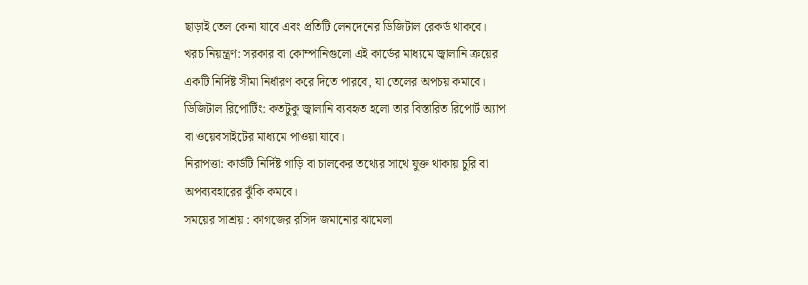ছাড়াই তেল কেনা যাবে এবং প্রতিটি লেনদেনের ডিজিটাল রেকর্ড থাকবে।
খরচ নিয়ন্ত্রণ: সরকার বা কোম্পানিগুলো এই কার্ডের মাধ্যমে জ্বালানি ক্রয়ের একটি নির্দিষ্ট সীমা নির্ধারণ করে দিতে পারবে, যা তেলের অপচয় কমাবে।
ডিজিটাল রিপোর্টিং: কতটুকু জ্বালানি ব্যবহৃত হলো তার বিস্তারিত রিপোর্ট অ্যাপ বা ওয়েবসাইটের মাধ্যমে পাওয়া যাবে।
নিরাপত্তা: কার্ডটি নির্দিষ্ট গাড়ি বা চালকের তথ্যের সাথে যুক্ত থাকায় চুরি বা অপব্যবহারের ঝুঁকি কমবে।
সময়ের সাশ্রয় : কাগজের রসিদ জমানোর ঝামেলা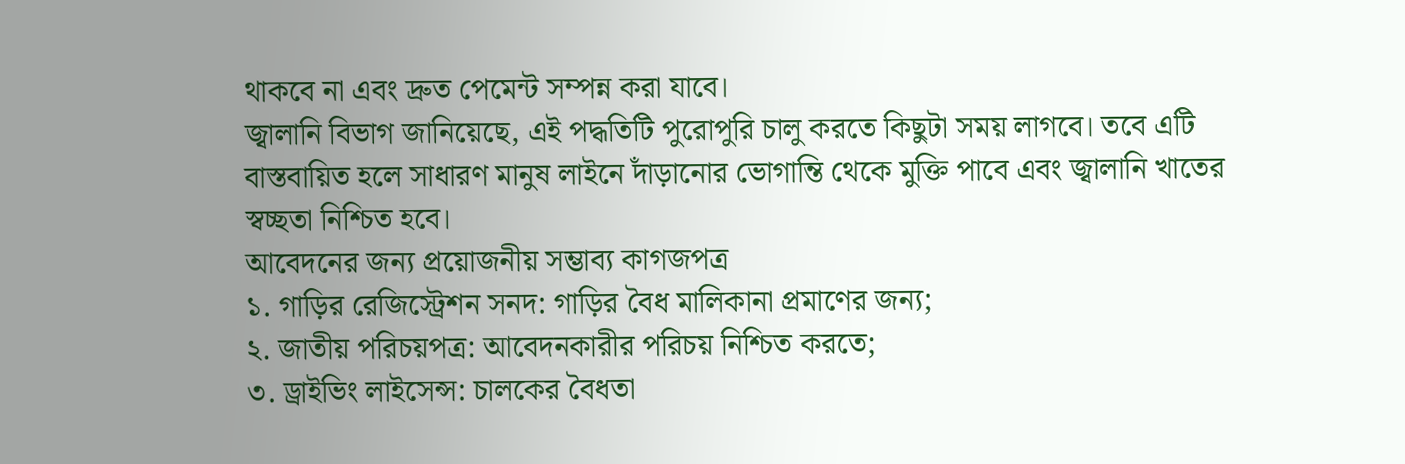থাকবে না এবং দ্রুত পেমেন্ট সম্পন্ন করা যাবে।
জ্বালানি বিভাগ জানিয়েছে, এই পদ্ধতিটি পুরোপুরি চালু করতে কিছুটা সময় লাগবে। তবে এটি বাস্তবায়িত হলে সাধারণ মানুষ লাইনে দাঁড়ানোর ভোগান্তি থেকে মুক্তি পাবে এবং জ্বালানি খাতের স্বচ্ছতা নিশ্চিত হবে।
আবেদনের জন্য প্রয়োজনীয় সম্ভাব্য কাগজপত্র
১. গাড়ির রেজিস্ট্রেশন সনদ: গাড়ির বৈধ মালিকানা প্রমাণের জন্য;
২. জাতীয় পরিচয়পত্র: আবেদনকারীর পরিচয় নিশ্চিত করতে;
৩. ড্রাইভিং লাইসেন্স: চালকের বৈধতা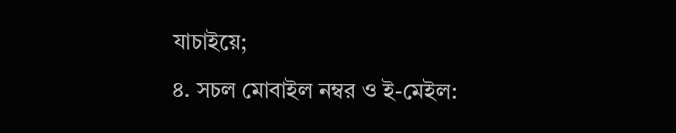যাচাইয়ে;
৪. সচল মোবাইল নম্বর ও ই-মেইল: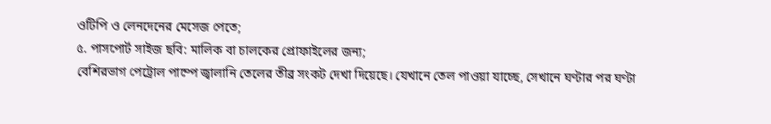ওটিপি ও লেনদেনের মেসেজ পেতে;
৫. পাসপোর্ট সাইজ ছবি: মালিক বা চালকের প্রোফাইলের জন্য;
বেশিরভাগ পেট্রোল পাম্পে জ্বালানি তেলের তীব্র সংকট দেখা দিয়েছে। যেখানে তেল পাওয়া যাচ্ছে, সেখানে ঘণ্টার পর ঘণ্টা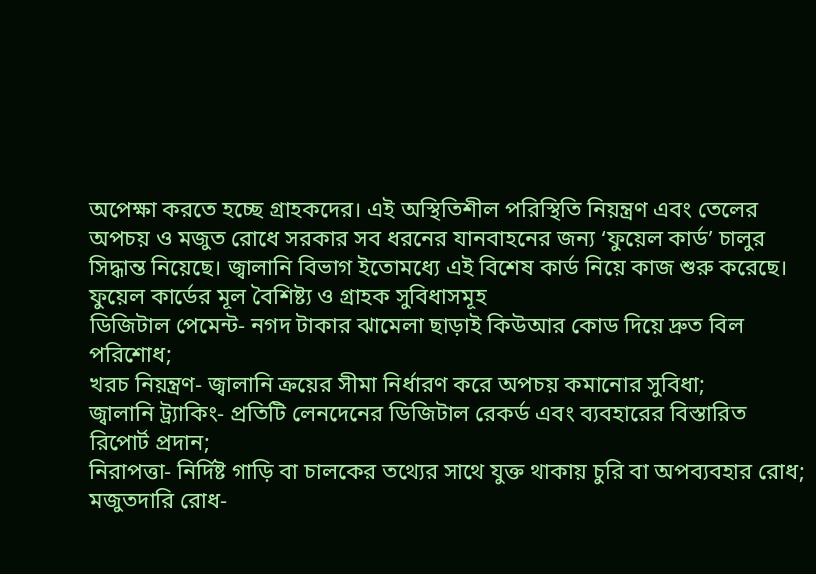অপেক্ষা করতে হচ্ছে গ্রাহকদের। এই অস্থিতিশীল পরিস্থিতি নিয়ন্ত্রণ এবং তেলের অপচয় ও মজুত রোধে সরকার সব ধরনের যানবাহনের জন্য ‘ফুয়েল কার্ড’ চালুর সিদ্ধান্ত নিয়েছে। জ্বালানি বিভাগ ইতোমধ্যে এই বিশেষ কার্ড নিয়ে কাজ শুরু করেছে।
ফুয়েল কার্ডের মূল বৈশিষ্ট্য ও গ্রাহক সুবিধাসমূহ
ডিজিটাল পেমেন্ট- নগদ টাকার ঝামেলা ছাড়াই কিউআর কোড দিয়ে দ্রুত বিল পরিশোধ;
খরচ নিয়ন্ত্রণ- জ্বালানি ক্রয়ের সীমা নির্ধারণ করে অপচয় কমানোর সুবিধা;
জ্বালানি ট্র্যাকিং- প্রতিটি লেনদেনের ডিজিটাল রেকর্ড এবং ব্যবহারের বিস্তারিত রিপোর্ট প্রদান;
নিরাপত্তা- নির্দিষ্ট গাড়ি বা চালকের তথ্যের সাথে যুক্ত থাকায় চুরি বা অপব্যবহার রোধ;
মজুতদারি রোধ-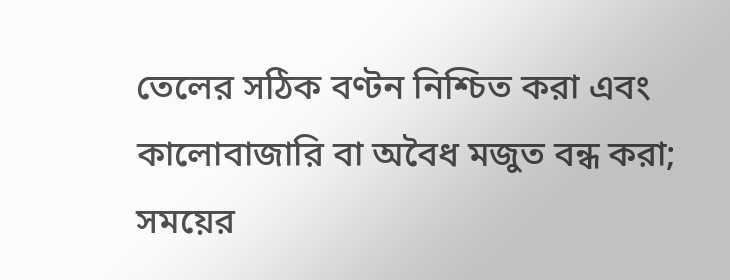তেলের সঠিক বণ্টন নিশ্চিত করা এবং কালোবাজারি বা অবৈধ মজুত বন্ধ করা;
সময়ের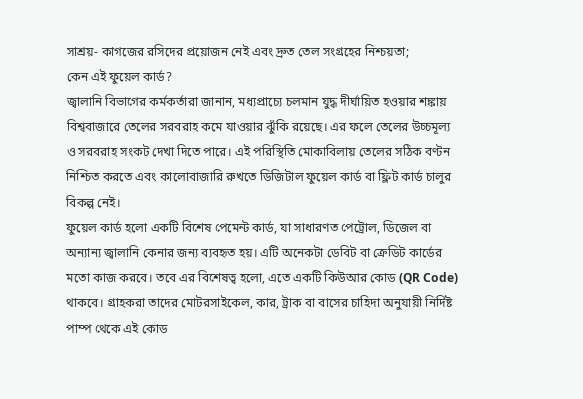সাশ্রয়- কাগজের রসিদের প্রয়োজন নেই এবং দ্রুত তেল সংগ্রহের নিশ্চয়তা;
কেন এই ফুয়েল কার্ড?
জ্বালানি বিভাগের কর্মকর্তারা জানান, মধ্যপ্রাচ্যে চলমান যুদ্ধ দীর্ঘায়িত হওয়ার শঙ্কায় বিশ্ববাজারে তেলের সরবরাহ কমে যাওয়ার ঝুঁকি রয়েছে। এর ফলে তেলের উচ্চমূল্য ও সরবরাহ সংকট দেখা দিতে পারে। এই পরিস্থিতি মোকাবিলায় তেলের সঠিক বণ্টন নিশ্চিত করতে এবং কালোবাজারি রুখতে ডিজিটাল ফুয়েল কার্ড বা ফ্লিট কার্ড চালুর বিকল্প নেই।
ফুয়েল কার্ড হলো একটি বিশেষ পেমেন্ট কার্ড, যা সাধারণত পেট্রোল, ডিজেল বা অন্যান্য জ্বালানি কেনার জন্য ব্যবহৃত হয়। এটি অনেকটা ডেবিট বা ক্রেডিট কার্ডের মতো কাজ করবে। তবে এর বিশেষত্ব হলো, এতে একটি কিউআর কোড (QR Code) থাকবে। গ্রাহকরা তাদের মোটরসাইকেল, কার, ট্রাক বা বাসের চাহিদা অনুযায়ী নির্দিষ্ট পাম্প থেকে এই কোড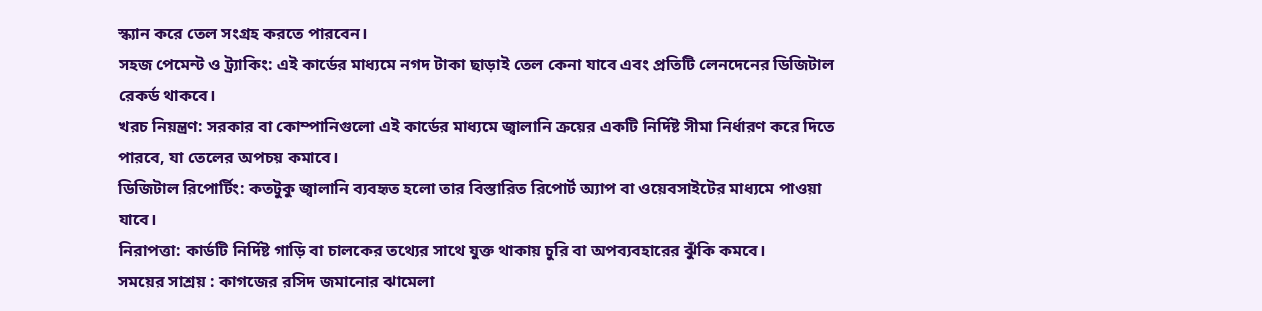স্ক্যান করে তেল সংগ্রহ করতে পারবেন।
সহজ পেমেন্ট ও ট্র্যাকিং: এই কার্ডের মাধ্যমে নগদ টাকা ছাড়াই তেল কেনা যাবে এবং প্রতিটি লেনদেনের ডিজিটাল রেকর্ড থাকবে।
খরচ নিয়ন্ত্রণ: সরকার বা কোম্পানিগুলো এই কার্ডের মাধ্যমে জ্বালানি ক্রয়ের একটি নির্দিষ্ট সীমা নির্ধারণ করে দিতে পারবে, যা তেলের অপচয় কমাবে।
ডিজিটাল রিপোর্টিং: কতটুকু জ্বালানি ব্যবহৃত হলো তার বিস্তারিত রিপোর্ট অ্যাপ বা ওয়েবসাইটের মাধ্যমে পাওয়া যাবে।
নিরাপত্তা: কার্ডটি নির্দিষ্ট গাড়ি বা চালকের তথ্যের সাথে যুক্ত থাকায় চুরি বা অপব্যবহারের ঝুঁকি কমবে।
সময়ের সাশ্রয় : কাগজের রসিদ জমানোর ঝামেলা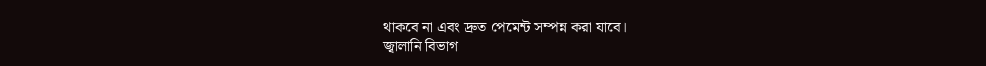থাকবে না এবং দ্রুত পেমেন্ট সম্পন্ন করা যাবে।
জ্বালানি বিভাগ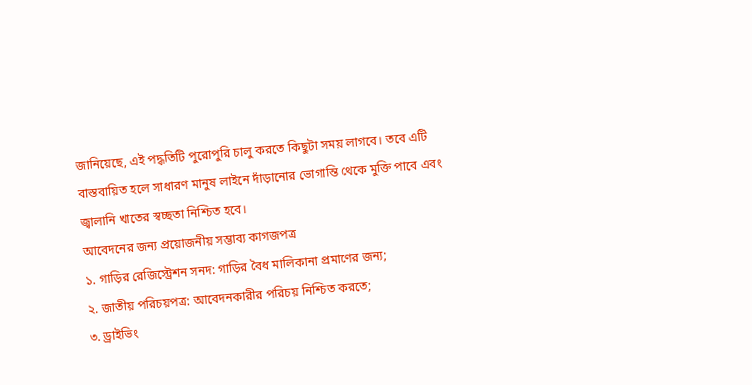জানিয়েছে, এই পদ্ধতিটি পুরোপুরি চালু করতে কিছুটা সময় লাগবে। তবে এটি বাস্তবায়িত হলে সাধারণ মানুষ লাইনে দাঁড়ানোর ভোগান্তি থেকে মুক্তি পাবে এবং জ্বালানি খাতের স্বচ্ছতা নিশ্চিত হবে।
আবেদনের জন্য প্রয়োজনীয় সম্ভাব্য কাগজপত্র
১. গাড়ির রেজিস্ট্রেশন সনদ: গাড়ির বৈধ মালিকানা প্রমাণের জন্য;
২. জাতীয় পরিচয়পত্র: আবেদনকারীর পরিচয় নিশ্চিত করতে;
৩. ড্রাইভিং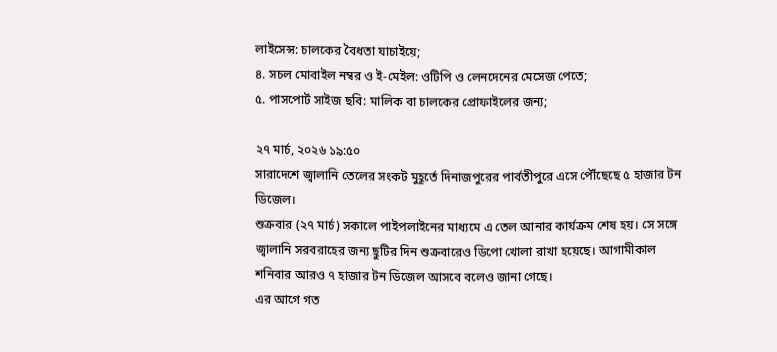লাইসেন্স: চালকের বৈধতা যাচাইয়ে;
৪. সচল মোবাইল নম্বর ও ই-মেইল: ওটিপি ও লেনদেনের মেসেজ পেতে;
৫. পাসপোর্ট সাইজ ছবি: মালিক বা চালকের প্রোফাইলের জন্য;

২৭ মার্চ, ২০২৬ ১৯:৫০
সারাদেশে জ্বালানি তেলের সংকট মুহূর্তে দিনাজপুরের পার্বতীপুরে এসে পৌঁছেছে ৫ হাজার টন ডিজেল।
শুক্রবার (২৭ মার্চ) সকালে পাইপলাইনের মাধ্যমে এ তেল আনার কার্যক্রম শেষ হয়। সে সঙ্গে জ্বালানি সরবরাহের জন্য ছুটির দিন শুক্রবারেও ডিপো খোলা রাখা হয়েছে। আগামীকাল শনিবার আরও ৭ হাজার টন ডিজেল আসবে বলেও জানা গেছে।
এর আগে গত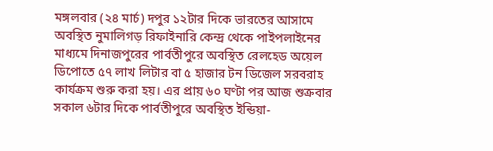মঙ্গলবার (২৪ মার্চ) দপুর ১২টার দিকে ভারতের আসামে অবস্থিত নুমালিগড় রিফাইনারি কেন্দ্র থেকে পাইপলাইনের মাধ্যমে দিনাজপুরের পার্বতীপুরে অবস্থিত রেলহেড অয়েল ডিপোতে ৫৭ লাখ লিটার বা ৫ হাজার টন ডিজেল সরবরাহ কার্যক্রম শুরু করা হয়। এর প্রায় ৬০ ঘণ্টা পর আজ শুক্রবার সকাল ৬টার দিকে পার্বতীপুরে অবস্থিত ইন্ডিয়া-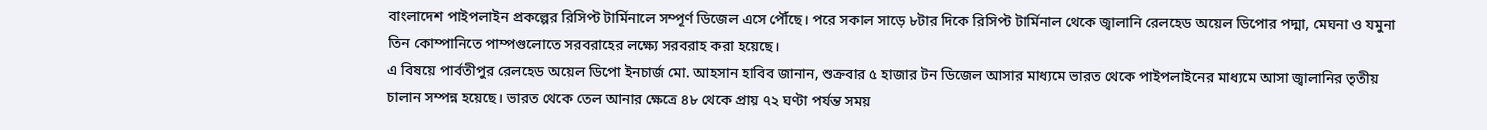বাংলাদেশ পাইপলাইন প্রকল্পের রিসিপ্ট টার্মিনালে সম্পূর্ণ ডিজেল এসে পৌঁছে। পরে সকাল সাড়ে ৮টার দিকে রিসিপ্ট টার্মিনাল থেকে জ্বালানি রেলহেড অয়েল ডিপোর পদ্মা, মেঘনা ও যমুনা তিন কোম্পানিতে পাম্পগুলোতে সরবরাহের লক্ষ্যে সরবরাহ করা হয়েছে।
এ বিষয়ে পার্বতীপুর রেলহেড অয়েল ডিপো ইনচার্জ মো. আহসান হাবিব জানান, শুক্রবার ৫ হাজার টন ডিজেল আসার মাধ্যমে ভারত থেকে পাইপলাইনের মাধ্যমে আসা জ্বালানির তৃতীয় চালান সম্পন্ন হয়েছে। ভারত থেকে তেল আনার ক্ষেত্রে ৪৮ থেকে প্রায় ৭২ ঘণ্টা পর্যন্ত সময়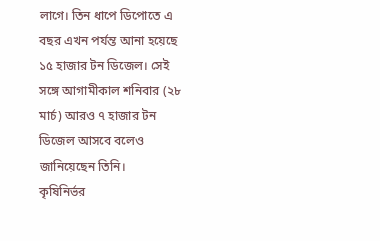লাগে। তিন ধাপে ডিপোতে এ বছর এখন পর্যন্ত আনা হয়েছে ১৫ হাজার টন ডিজেল। সেই সঙ্গে আগামীকাল শনিবার (২৮ মার্চ) আরও ৭ হাজার টন ডিজেল আসবে বলেও জানিয়েছেন তিনি।
কৃষিনির্ভর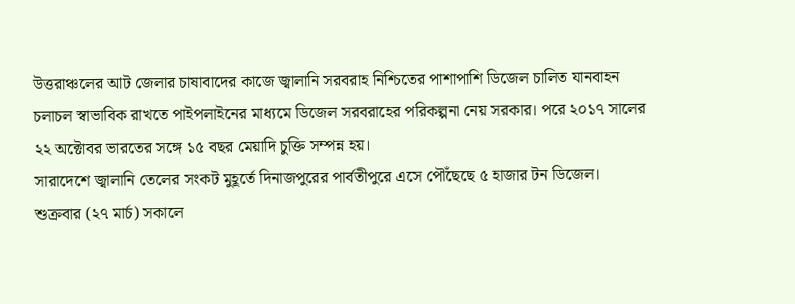উত্তরাঞ্চলের আট জেলার চাষাবাদের কাজে জ্বালানি সরবরাহ নিশ্চিতের পাশাপাশি ডিজেল চালিত যানবাহন চলাচল স্বাভাবিক রাখতে পাইপলাইনের মাধ্যমে ডিজেল সরবরাহের পরিকল্পনা নেয় সরকার। পরে ২০১৭ সালের ২২ অক্টোবর ভারতের সঙ্গে ১৫ বছর মেয়াদি চুক্তি সম্পন্ন হয়।
সারাদেশে জ্বালানি তেলের সংকট মুহূর্তে দিনাজপুরের পার্বতীপুরে এসে পৌঁছেছে ৫ হাজার টন ডিজেল।
শুক্রবার (২৭ মার্চ) সকালে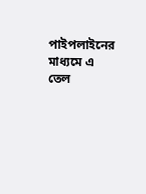পাইপলাইনের মাধ্যমে এ তেল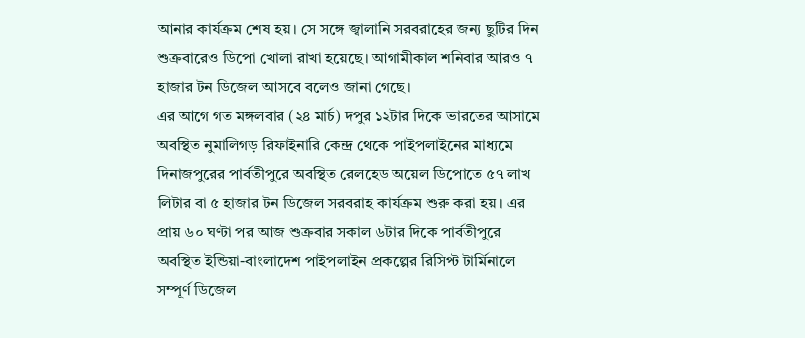আনার কার্যক্রম শেষ হয়। সে সঙ্গে জ্বালানি সরবরাহের জন্য ছুটির দিন শুক্রবারেও ডিপো খোলা রাখা হয়েছে। আগামীকাল শনিবার আরও ৭ হাজার টন ডিজেল আসবে বলেও জানা গেছে।
এর আগে গত মঙ্গলবার (২৪ মার্চ) দপুর ১২টার দিকে ভারতের আসামে অবস্থিত নুমালিগড় রিফাইনারি কেন্দ্র থেকে পাইপলাইনের মাধ্যমে দিনাজপুরের পার্বতীপুরে অবস্থিত রেলহেড অয়েল ডিপোতে ৫৭ লাখ লিটার বা ৫ হাজার টন ডিজেল সরবরাহ কার্যক্রম শুরু করা হয়। এর প্রায় ৬০ ঘণ্টা পর আজ শুক্রবার সকাল ৬টার দিকে পার্বতীপুরে অবস্থিত ইন্ডিয়া-বাংলাদেশ পাইপলাইন প্রকল্পের রিসিপ্ট টার্মিনালে সম্পূর্ণ ডিজেল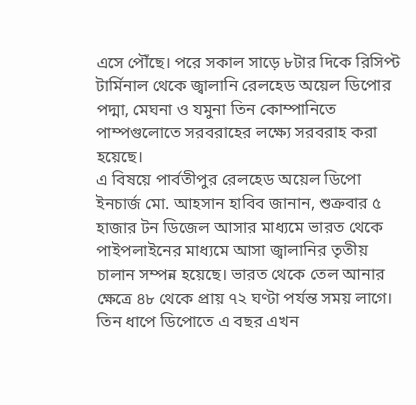এসে পৌঁছে। পরে সকাল সাড়ে ৮টার দিকে রিসিপ্ট টার্মিনাল থেকে জ্বালানি রেলহেড অয়েল ডিপোর পদ্মা, মেঘনা ও যমুনা তিন কোম্পানিতে পাম্পগুলোতে সরবরাহের লক্ষ্যে সরবরাহ করা হয়েছে।
এ বিষয়ে পার্বতীপুর রেলহেড অয়েল ডিপো ইনচার্জ মো. আহসান হাবিব জানান, শুক্রবার ৫ হাজার টন ডিজেল আসার মাধ্যমে ভারত থেকে পাইপলাইনের মাধ্যমে আসা জ্বালানির তৃতীয় চালান সম্পন্ন হয়েছে। ভারত থেকে তেল আনার ক্ষেত্রে ৪৮ থেকে প্রায় ৭২ ঘণ্টা পর্যন্ত সময় লাগে। তিন ধাপে ডিপোতে এ বছর এখন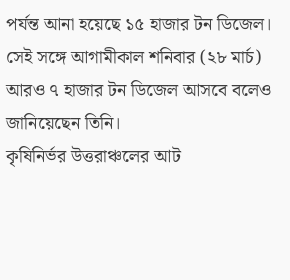পর্যন্ত আনা হয়েছে ১৫ হাজার টন ডিজেল। সেই সঙ্গে আগামীকাল শনিবার (২৮ মার্চ) আরও ৭ হাজার টন ডিজেল আসবে বলেও জানিয়েছেন তিনি।
কৃষিনির্ভর উত্তরাঞ্চলের আট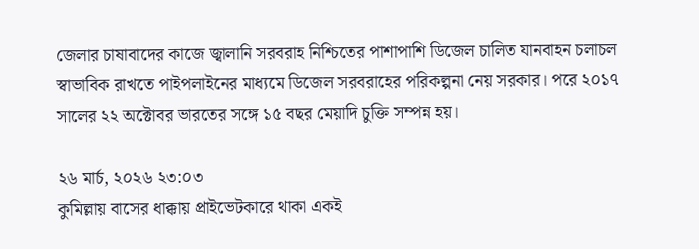জেলার চাষাবাদের কাজে জ্বালানি সরবরাহ নিশ্চিতের পাশাপাশি ডিজেল চালিত যানবাহন চলাচল স্বাভাবিক রাখতে পাইপলাইনের মাধ্যমে ডিজেল সরবরাহের পরিকল্পনা নেয় সরকার। পরে ২০১৭ সালের ২২ অক্টোবর ভারতের সঙ্গে ১৫ বছর মেয়াদি চুক্তি সম্পন্ন হয়।

২৬ মার্চ, ২০২৬ ২৩:০৩
কুমিল্লায় বাসের ধাক্কায় প্রাইভেটকারে থাকা একই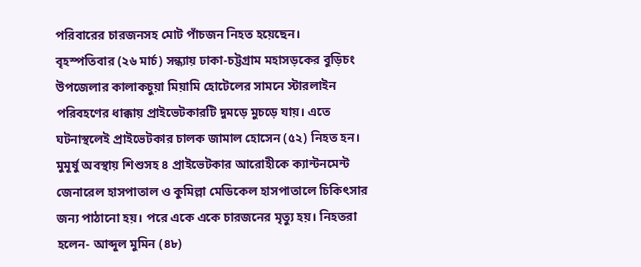পরিবারের চারজনসহ মোট পাঁচজন নিহত হয়েছেন।
বৃহস্পতিবার (২৬ মার্চ) সন্ধ্যায় ঢাকা-চট্টগ্রাম মহাসড়কের বুড়িচং উপজেলার কালাকচুয়া মিয়ামি হোটেলের সামনে স্টারলাইন পরিবহণের ধাক্কায় প্রাইভেটকারটি দুমড়ে মুচড়ে যায়। এতে ঘটনাস্থলেই প্রাইভেটকার চালক জামাল হোসেন (৫২) নিহত হন।
মুমূর্ষু অবস্থায় শিশুসহ ৪ প্রাইভেটকার আরোহীকে ক্যান্টনমেন্ট জেনারেল হাসপাতাল ও কুমিল্লা মেডিকেল হাসপাতালে চিকিৎসার জন্য পাঠানো হয়। পরে একে একে চারজনের মৃত্যু হয়। নিহতরা হলেন- আব্দুল মুমিন (৪৮)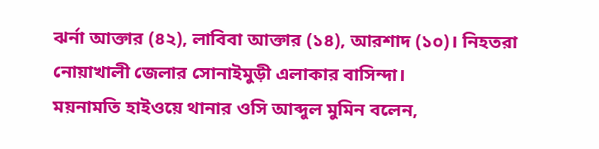ঝর্না আক্তার (৪২), লাবিবা আক্তার (১৪), আরশাদ (১০)। নিহতরা নোয়াখালী জেলার সোনাইমুড়ী এলাকার বাসিন্দা।
ময়নামতি হাইওয়ে থানার ওসি আব্দুল মুমিন বলেন,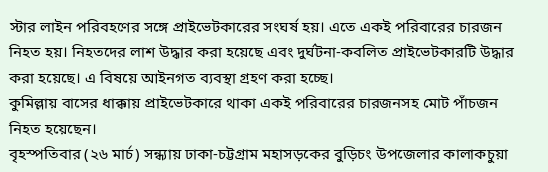স্টার লাইন পরিবহণের সঙ্গে প্রাইভেটকারের সংঘর্ষ হয়। এতে একই পরিবারের চারজন নিহত হয়। নিহতদের লাশ উদ্ধার করা হয়েছে এবং দুর্ঘটনা-কবলিত প্রাইভেটকারটি উদ্ধার করা হয়েছে। এ বিষয়ে আইনগত ব্যবস্থা গ্রহণ করা হচ্ছে।
কুমিল্লায় বাসের ধাক্কায় প্রাইভেটকারে থাকা একই পরিবারের চারজনসহ মোট পাঁচজন নিহত হয়েছেন।
বৃহস্পতিবার (২৬ মার্চ) সন্ধ্যায় ঢাকা-চট্টগ্রাম মহাসড়কের বুড়িচং উপজেলার কালাকচুয়া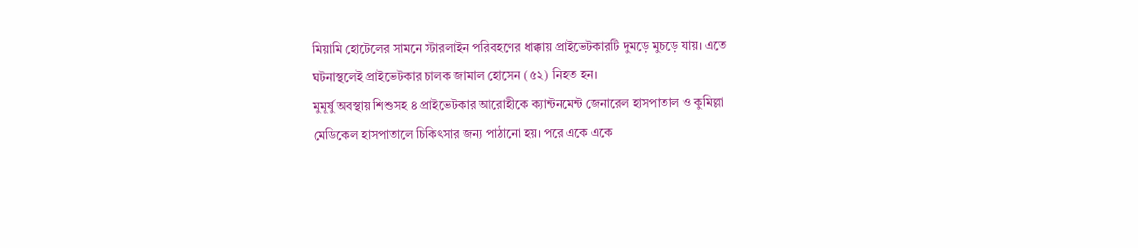মিয়ামি হোটেলের সামনে স্টারলাইন পরিবহণের ধাক্কায় প্রাইভেটকারটি দুমড়ে মুচড়ে যায়। এতে ঘটনাস্থলেই প্রাইভেটকার চালক জামাল হোসেন (৫২) নিহত হন।
মুমূর্ষু অবস্থায় শিশুসহ ৪ প্রাইভেটকার আরোহীকে ক্যান্টনমেন্ট জেনারেল হাসপাতাল ও কুমিল্লা মেডিকেল হাসপাতালে চিকিৎসার জন্য পাঠানো হয়। পরে একে একে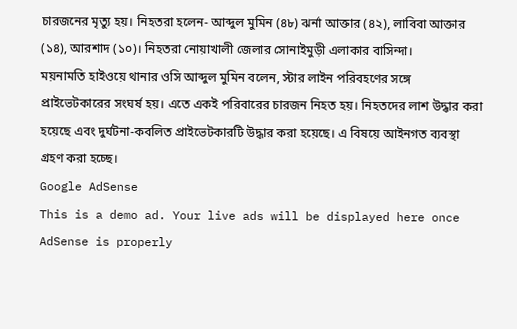চারজনের মৃত্যু হয়। নিহতরা হলেন- আব্দুল মুমিন (৪৮) ঝর্না আক্তার (৪২), লাবিবা আক্তার (১৪), আরশাদ (১০)। নিহতরা নোয়াখালী জেলার সোনাইমুড়ী এলাকার বাসিন্দা।
ময়নামতি হাইওয়ে থানার ওসি আব্দুল মুমিন বলেন, স্টার লাইন পরিবহণের সঙ্গে প্রাইভেটকারের সংঘর্ষ হয়। এতে একই পরিবারের চারজন নিহত হয়। নিহতদের লাশ উদ্ধার করা হয়েছে এবং দুর্ঘটনা-কবলিত প্রাইভেটকারটি উদ্ধার করা হয়েছে। এ বিষয়ে আইনগত ব্যবস্থা গ্রহণ করা হচ্ছে।
Google AdSense
This is a demo ad. Your live ads will be displayed here once AdSense is properly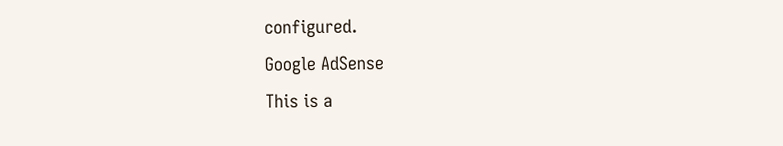configured.
Google AdSense
This is a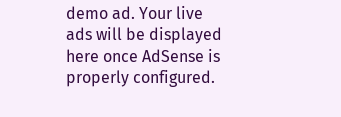demo ad. Your live ads will be displayed here once AdSense is properly configured.